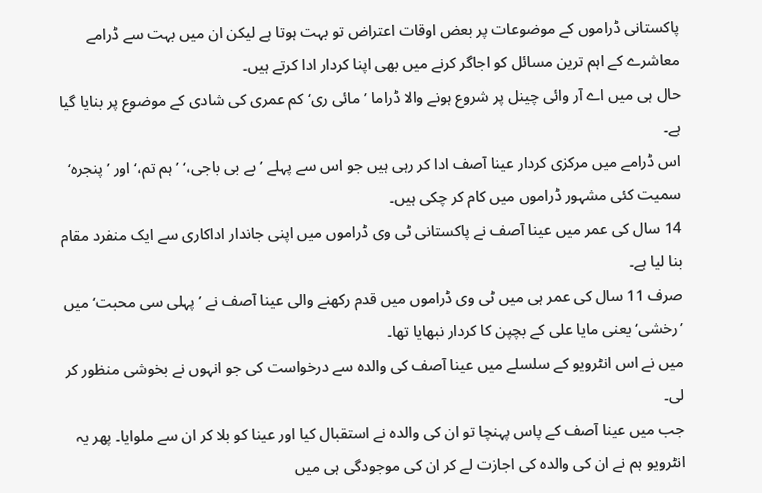پاکستانی ڈراموں کے موضوعات پر بعض اوقات اعتراض تو بہت ہوتا ہے لیکن ان میں بہت سے ڈرامے معاشرے کے اہم ترین مسائل کو اجاگر کرنے میں بھی اپنا کردار ادا کرتے ہیں۔
حال ہی میں اے آر وائی چینل پر شروع ہونے والا ڈراما ’مائی ری‘ کم عمری کی شادی کے موضوع پر بنایا گیا ہے۔
اس ڈرامے میں مرکزی کردار عینا آصف ادا کر رہی ہیں جو اس سے پہلے ’بے بی باجی،‘ ’ہم تم،‘ اور ’پنجرہ‘ سمیت کئی مشہور ڈراموں میں کام کر چکی ہیں۔
14 سال کی عمر میں عینا آصف نے پاکستانی ٹی وی ڈراموں میں اپنی جاندار اداکاری سے ایک منفرد مقام بنا لیا ہے۔
صرف 11 سال کی عمر ہی میں ٹی وی ڈراموں میں قدم رکھنے والی عینا آصف نے ’پہلی سی محبت‘ میں ’رخشی‘ یعنی مایا علی کے بچپن کا کردار نبھایا تھا۔
میں نے اس انٹرویو کے سلسلے میں عینا آصف کی والدہ سے درخواست کی جو انہوں نے بخوشی منظور کر لی۔
جب میں عینا آصف کے پاس پہنچا تو ان کی والدہ نے استقبال کیا اور عینا کو بلا کر ان سے ملوایا۔ پھر یہ انٹرویو ہم نے ان کی والدہ کی اجازت لے کر ان کی موجودگی ہی میں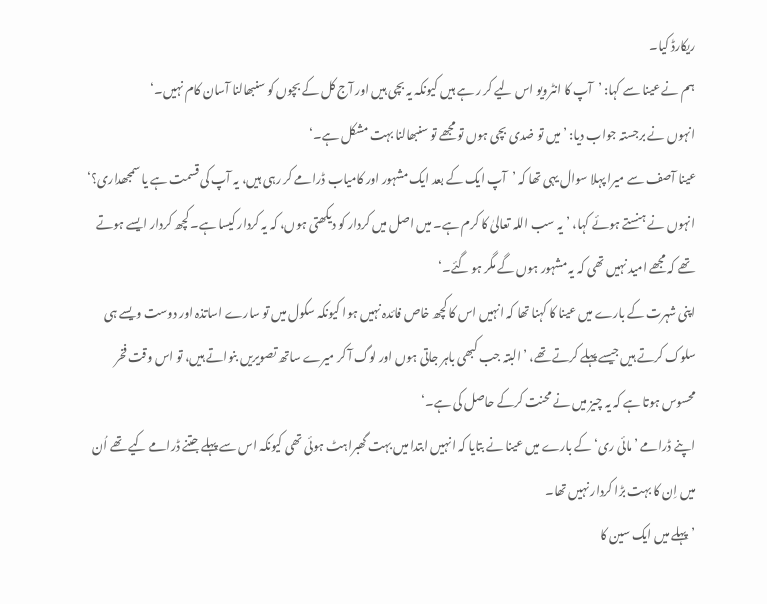ریکارڈ کیا۔
ہم نے عینا سے کہا: ’آپ کا انٹرویو اس لیے کر ر ہے ہیں کیونکہ یہ بچی ہیں اور آج کل کے بچوں کو سنبھالنا آسان کام نہیں۔‘
انہوں نے برجستہ جواب دیا: ’میں تو ضدی بچی ہوں تو مجھے تو سنبھالنا بہت مشکل ہے۔‘
عینا آصف سے میرا پہلا سوال یہی تھا کہ ’آپ ایک کے بعد ایک مشہور اور کامیاب ڈرامے کر رہی ہیں، یہ آپ کی قسمت ہے یا سمجھداری؟‘
انہوں نے ہنستے ہوئے کہا، ’یہ سب اللہ تعالیٰ کا کرم ہے۔ میں اصل میں کردار کو دیکھتی ہوں، کہ یہ کردار کیسا ہے۔ کچھ کردار ایسے ہوتے تھے کہ مجھے امید نہیں تھی کہ یہ مشہور ہوں گے مگر ہو گئے۔‘
اپنی شہرت کے بارے میں عینا کا کہنا تھا کہ انہیں اس کا کچھ خاص فائدہ نہیں ہوا کیونکہ سکول میں تو سارے اساتذہ اور دوست ویسے ہی سلوک کرتے ہیں جیسے پہلے کرتے تھے، ’البتہ جب کبھی باہر جاتی ہوں اور لوگ آ کر میرے ساتھ تصویریں بنواتے ہیں، تو اس وقت فخر محسوس ہوتا ہے کہ یہ چیز میں نے محنت کرکے حاصل کی ہے۔‘
اپنے ڈرامے ’مائی ری‘ کے بارے میں عینا نے بتایا کہ انہیں ابتدا میں بہت گھبراہٹ ہوئی تھی کیونکہ اس سے پہلے جتنے ڈرامے کیے تھے اُن میں اِن کا بہت بڑا کردار نہیں تھا۔
’پہلے میں ایک سین کا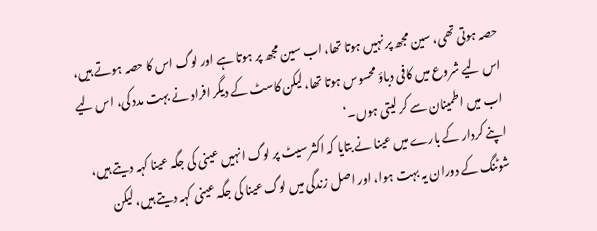حصہ ہوتی تھی، سین مجھ پر نہیں ہوتا تھا، اب سین مجھ پر ہوتا ہے اور لوگ اس کا حصہ ہوتے ہیں، اس لیے شروع میں کافی دباؤ محسوس ہوتا تھا، لیکن کاسٹ کے دیگر افراد نے بہت مدد کی، اس لیے اب میں اطمینان سے کر لیتی ہوں۔‘
اپنے کردار کے بارے میں عینا نے بتایا کہ اکثر سیٹ پر لوگ انہیں عینی کی جگہ عینا کہہ دیتے ہیں، شوٹنگ کے دوران یہ بہت ہوا، اور اصل زندگی میں لوگ عینا کی جگہ عینی کہہ دیتے ہیں، لیکن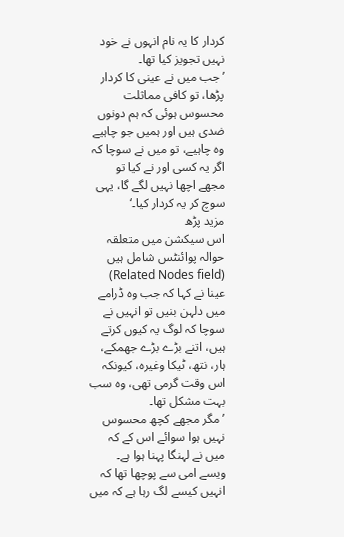کردار کا یہ نام انہوں نے خود نہیں تجویز کیا تھا۔
’جب میں نے عینی کا کردار پڑھا، تو کافی مماثلت محسوس ہوئی کہ ہم دونوں ضدی ہیں اور ہمیں جو چاہیے وہ چاہیے، تو میں نے سوچا کہ اگر یہ کسی اور نے کیا تو مجھے اچھا نہیں لگے گا، یہی سوچ کر یہ کردار کیا۔‘
مزید پڑھ
اس سیکشن میں متعلقہ حوالہ پوائنٹس شامل ہیں (Related Nodes field)
عینا نے کہا کہ جب وہ ڈرامے میں دلہن بنیں تو انہیں نے سوچا کہ لوگ یہ کیوں کرتے ہیں، اتنے بڑے بڑے جھمکے، ہار، نتھ، ٹیکا وغیرہ، کیونکہ اس وقت گرمی تھی، وہ سب بہت مشکل تھا۔
’مگر مجھے کچھ محسوس نہیں ہوا سوائے اس کے کہ میں نے لہنگا پہنا ہوا ہے۔ ویسے امی سے پوچھا تھا کہ انہیں کیسے لگ رہا ہے کہ میں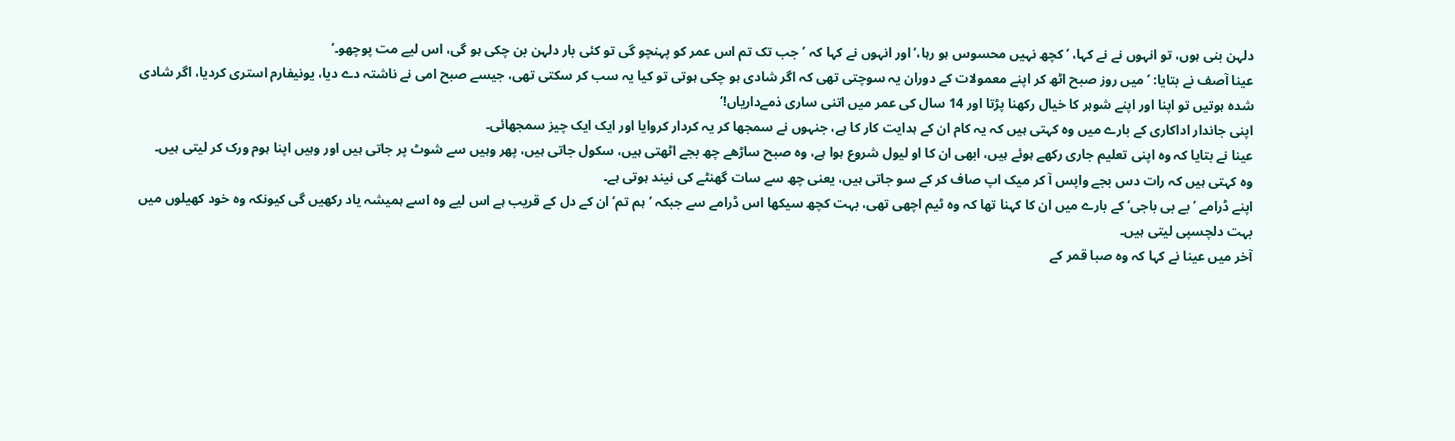دلہن بنی ہوں، تو انہوں نے نے کہا، ’کچھ نہیں محسوس ہو رہا،‘ اور انہوں نے کہا کہ ’جب تک تم اس عمر کو پہنچو گی تو کئی بار دلہن بن چکی ہو گی، اس لیے مت پوچھو۔‘
عینا آصف نے بتایا: ’میں روز صبح اٹھ کر اپنے معمولات کے دوران یہ سوچتی تھی کہ اگر شادی ہو چکی ہوتی تو کیا یہ سب کر سکتی تھی، جیسے صبح امی نے ناشتہ دے دیا، یونیفارم استری کردیا، اگر شادی شدہ ہوتیں تو اپنا اور اپنے شوہر کا خیال رکھنا پڑتا اور 14 سال کی عمر میں اتنی ساری ذمےداریاں!‘
اپنی جاندار اداکاری کے بارے میں وہ کہتی ہیں کہ یہ کام ان کے ہدایت کار کا ہے، جنہوں نے سمجھا کر یہ کردار کروایا اور ایک ایک چیز سمجھائی۔
عینا نے بتایا کہ وہ اپنی تعلیم جاری رکھے ہوئے ہیں، ابھی ان کا او لیول شروع ہوا ہے، وہ صبح ساڑھے چھ بجے اٹھتی ہیں، سکول جاتی ہیں، پھر وہیں سے شوٹ پر جاتی ہیں اور وہیں اپنا ہوم ورک کر لیتی ہیں۔
وہ کہتی ہیں کہ رات دس بجے واپس آ کر میک اپ صاف کر کے سو جاتی ہیں، یعنی چھ سے سات گھنٹے کی نیند ہوتی ہے۔
اپنے ڈرامے ’بے بی باجی‘ کے بارے میں ان کا کہنا تھا کہ وہ ٹیم اچھی تھی، بہت کچھ سیکھا اس ڈرامے سے جبکہ ’ہم تم‘ ان کے دل کے قریب ہے اس لیے وہ اسے ہمیشہ یاد رکھیں گی کیونکہ وہ خود کھیلوں میں بہت دلچسپی لیتی ہیں۔
آخر میں عینا نے کہا کہ وہ صبا قمر کے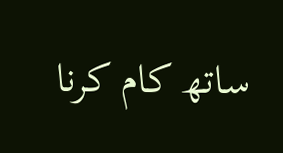ساتھ کام کرنا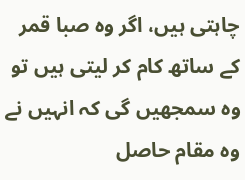چاہتی ہیں، اگر وہ صبا قمر کے ساتھ کام کر لیتی ہیں تو وہ سمجھیں گی کہ انہیں نے وہ مقام حاصل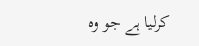کرلیا ہے جو وہ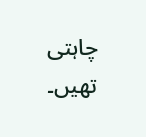چاہتی تھیں۔